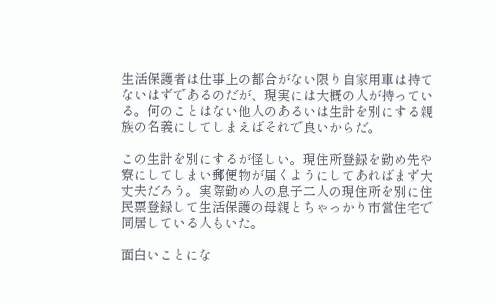生活保護者は仕事上の都合がない限り自家用車は持てないはずであるのだが、現実には大概の人が持っている。何のことはない他人のあるいは生計を別にする親族の名義にしてしまえばそれで良いからだ。

この生計を別にするが怪しい。現住所登録を勤め先や寮にしてしまい郵便物が届くようにしてあればまず大丈夫だろう。実際勤め人の息子二人の現住所を別に住民票登録して生活保護の母親とちゃっかり市営住宅で同居している人もいた。

面白いことにな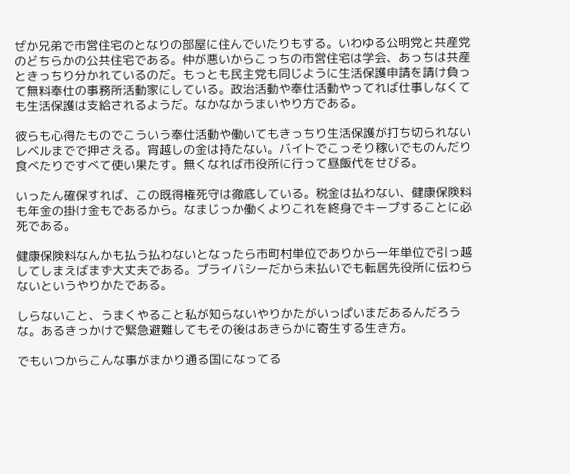ぜか兄弟で市営住宅のとなりの部屋に住んでいたりもする。いわゆる公明党と共産党のどちらかの公共住宅である。仲が悪いからこっちの市営住宅は学会、あっちは共産ときっちり分かれているのだ。もっとも民主党も同じように生活保護申請を請け負って無料奉仕の事務所活動家にしている。政治活動や奉仕活動やってれば仕事しなくても生活保護は支給されるようだ。なかなかうまいやり方である。

彼らも心得たものでこういう奉仕活動や働いてもきっちり生活保護が打ち切られないレベルまでで押さえる。宵越しの金は持たない。バイトでこっそり稼いでものんだり食べたりですべて使い果たす。無くなれば市役所に行って昼飯代をせびる。

いったん確保すれば、この既得権死守は徹底している。税金は払わない、健康保険料も年金の掛け金もであるから。なまじっか働くよりこれを終身でキープすることに必死である。

健康保険料なんかも払う払わないとなったら市町村単位でありから一年単位で引っ越してしまえばまず大丈夫である。プライバシーだから未払いでも転居先役所に伝わらないというやりかたである。

しらないこと、うまくやること私が知らないやりかたがいっぱいまだあるんだろうな。あるきっかけで緊急避難してもその後はあきらかに寄生する生き方。

でもいつからこんな事がまかり通る国になってる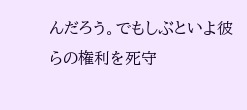んだろう。でもしぶといよ彼らの権利を死守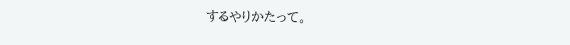するやりかたって。